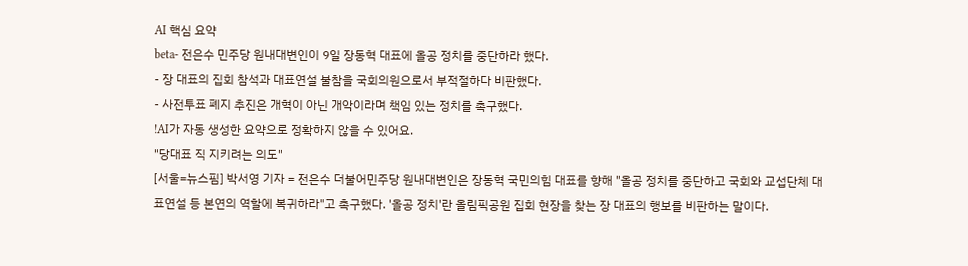AI 핵심 요약
beta- 전은수 민주당 원내대변인이 9일 장동혁 대표에 올공 정치를 중단하라 했다.
- 장 대표의 집회 참석과 대표연설 불참을 국회의원으로서 부적절하다 비판했다.
- 사전투표 폐지 추진은 개혁이 아닌 개악이라며 책임 있는 정치를 촉구했다.
!AI가 자동 생성한 요약으로 정확하지 않을 수 있어요.
"당대표 직 지키려는 의도"
[서울=뉴스핌] 박서영 기자 = 전은수 더불어민주당 원내대변인은 장동혁 국민의힘 대표를 향해 "올공 정치를 중단하고 국회와 교섭단체 대표연설 등 본연의 역할에 복귀하라"고 촉구했다. '올공 정치'란 올림픽공원 집회 현장을 찾는 장 대표의 행보를 비판하는 말이다.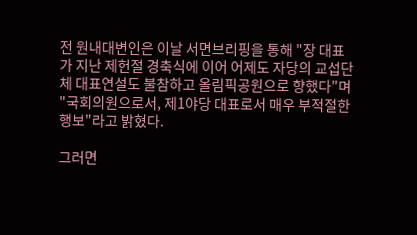전 원내대변인은 이날 서면브리핑을 통해 "장 대표가 지난 제헌절 경축식에 이어 어제도 자당의 교섭단체 대표연설도 불참하고 올림픽공원으로 향했다"며 "국회의원으로서, 제1야당 대표로서 매우 부적절한 행보"라고 밝혔다.

그러면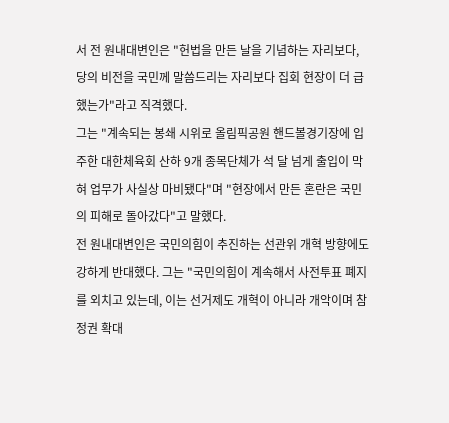서 전 원내대변인은 "헌법을 만든 날을 기념하는 자리보다, 당의 비전을 국민께 말씀드리는 자리보다 집회 현장이 더 급했는가"라고 직격했다.
그는 "계속되는 봉쇄 시위로 올림픽공원 핸드볼경기장에 입주한 대한체육회 산하 9개 종목단체가 석 달 넘게 출입이 막혀 업무가 사실상 마비됐다"며 "현장에서 만든 혼란은 국민의 피해로 돌아갔다"고 말했다.
전 원내대변인은 국민의힘이 추진하는 선관위 개혁 방향에도 강하게 반대했다. 그는 "국민의힘이 계속해서 사전투표 폐지를 외치고 있는데, 이는 선거제도 개혁이 아니라 개악이며 참정권 확대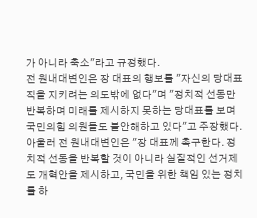가 아니라 축소"라고 규정했다.
전 원내대변인은 장 대표의 행보를 "자신의 당대표 직을 지키려는 의도밖에 없다"며 "정치적 선동만 반복하며 미래를 제시하지 못하는 당대표를 보며 국민의힘 의원들도 불안해하고 있다"고 주장했다.
아울러 전 원내대변인은 "장 대표께 촉구한다. 정치적 선동을 반복할 것이 아니라 실질적인 선거제도 개혁안을 제시하고, 국민을 위한 책임 있는 정치를 하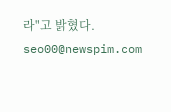라"고 밝혔다.
seo00@newspim.com